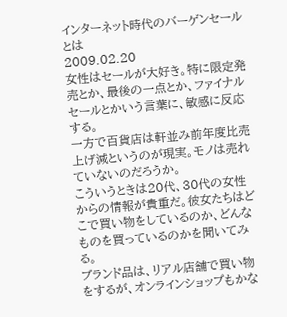インターネット時代のバーゲンセールとは
2009.02.20
女性はセールが大好き。特に限定発売とか、最後の一点とか、ファイナルセールとかいう言葉に、敏感に反応する。
一方で百貨店は軒並み前年度比売上げ減というのが現実。モノは売れていないのだろうか。
こういうときは20代、30代の女性からの情報が貴重だ。彼女たちはどこで買い物をしているのか、どんなものを買っているのかを聞いてみる。
ブランド品は、リアル店舗で買い物をするが、オンラインショップもかな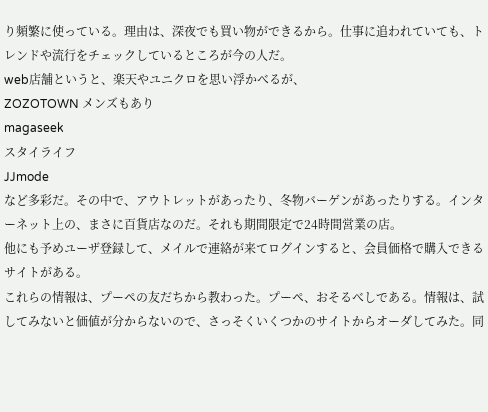り頻繁に使っている。理由は、深夜でも買い物ができるから。仕事に追われていても、トレンドや流行をチェックしているところが今の人だ。
web店舗というと、楽天やユニクロを思い浮かべるが、
ZOZOTOWN メンズもあり
magaseek
スタイライフ
JJmode
など多彩だ。その中で、アウトレットがあったり、冬物バーゲンがあったりする。インターネット上の、まさに百貨店なのだ。それも期間限定で24時間営業の店。
他にも予めユーザ登録して、メイルで連絡が来てログインすると、会員価格で購入できるサイトがある。
これらの情報は、プーペの友だちから教わった。プーペ、おそるべしである。情報は、試してみないと価値が分からないので、さっそくいくつかのサイトからオーダしてみた。同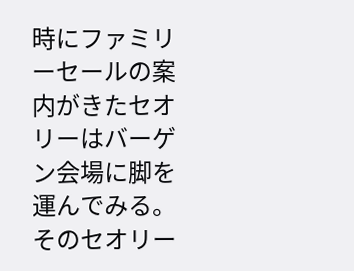時にファミリーセールの案内がきたセオリーはバーゲン会場に脚を運んでみる。そのセオリー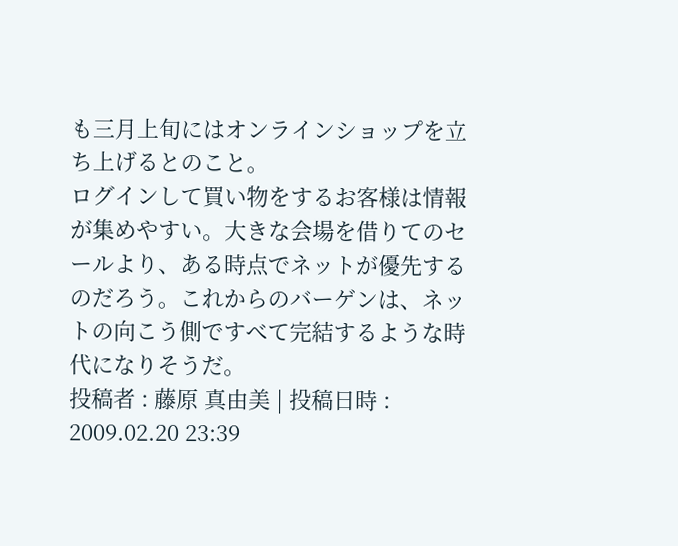も三月上旬にはオンラインショップを立ち上げるとのこと。
ログインして買い物をするお客様は情報が集めやすい。大きな会場を借りてのセールより、ある時点でネットが優先するのだろう。これからのバーゲンは、ネットの向こう側ですべて完結するような時代になりそうだ。
投稿者 : 藤原 真由美 | 投稿日時 : 2009.02.20 23:39